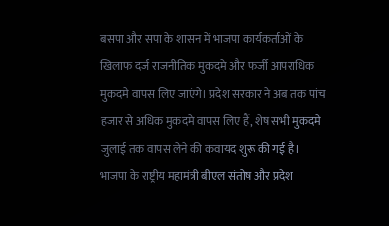बसपा और सपा के शासन में भाजपा कार्यकर्ताओं के खिलाफ दर्ज राजनीतिक मुकदमे और फर्जी आपराधिक मुकदमे वापस लिए जाएंगे। प्रदेश सरकार ने अब तक पांच हजार से अधिक मुकदमे वापस लिए हैं, शेष सभी मुकदमे जुलाई तक वापस लेने की कवायद शुरू की गई है।
भाजपा के राष्ट्रीय महामंत्री बीएल संतोष और प्रदेश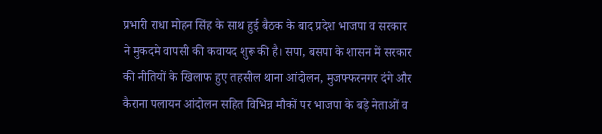प्रभारी राधा मोहन सिंह के साथ हुई बैठक के बाद प्रदेश भाजपा व सरकार ने मुकदमे वापसी की कवायद शुरू की है। सपा, बसपा के शासन में सरकार की नीतियों के खिलाफ हुए तहसील थाना आंदोलन, मुजफ्फरनगर दंगे और कैराना पलायन आंदोलन सहित विभिन्न मौकों पर भाजपा के बड़े नेताओं व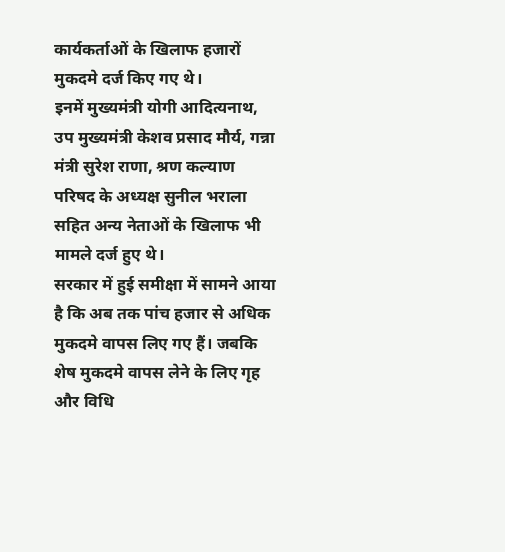कार्यकर्ताओं के खिलाफ हजारों मुकदमे दर्ज किए गए थे।
इनमें मुख्यमंत्री योगी आदित्यनाथ, उप मुख्यमंत्री केशव प्रसाद मौर्य, गन्ना मंत्री सुरेश राणा, श्रण कल्याण परिषद के अध्यक्ष सुनील भराला सहित अन्य नेताओं के खिलाफ भी मामले दर्ज हुए थे।
सरकार में हुई समीक्षा में सामने आया है कि अब तक पांच हजार से अधिक मुकदमे वापस लिए गए हैं। जबकि शेष मुकदमे वापस लेने के लिए गृह और विधि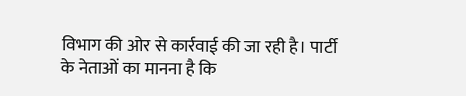विभाग की ओर से कार्रवाई की जा रही है। पार्टी के नेताओं का मानना है कि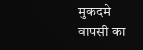मुकदमे वापसी का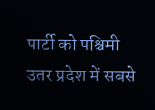पार्टी को पश्चिमी उतर प्रदेश में सबसे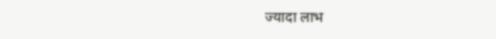ज्यादा लाभ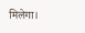मिलेगा।